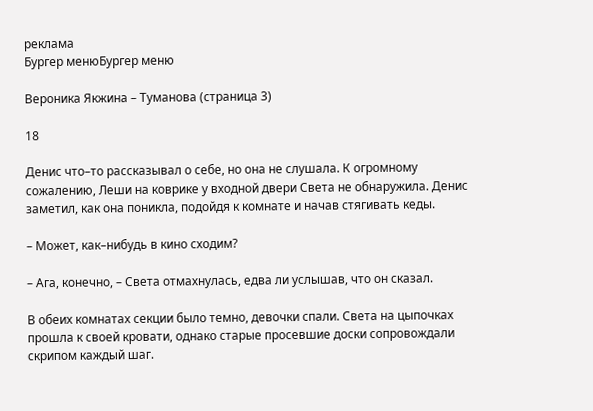реклама
Бургер менюБургер меню

Вероника Якжина – Туманова (страница 3)

18

Денис что–то рассказывал о себе, но она не слушала. К огромному сожалению, Леши на коврике у входной двери Света не обнаружила. Денис заметил, как она поникла, подойдя к комнате и начав стягивать кеды.

– Может, как–нибудь в кино сходим?

– Ага, конечно, – Света отмахнулась, едва ли услышав, что он сказал.

В обеих комнатах секции было темно, девочки спали. Света на цыпочках прошла к своей кровати, однако старые просевшие доски сопровождали скрипом каждый шаг.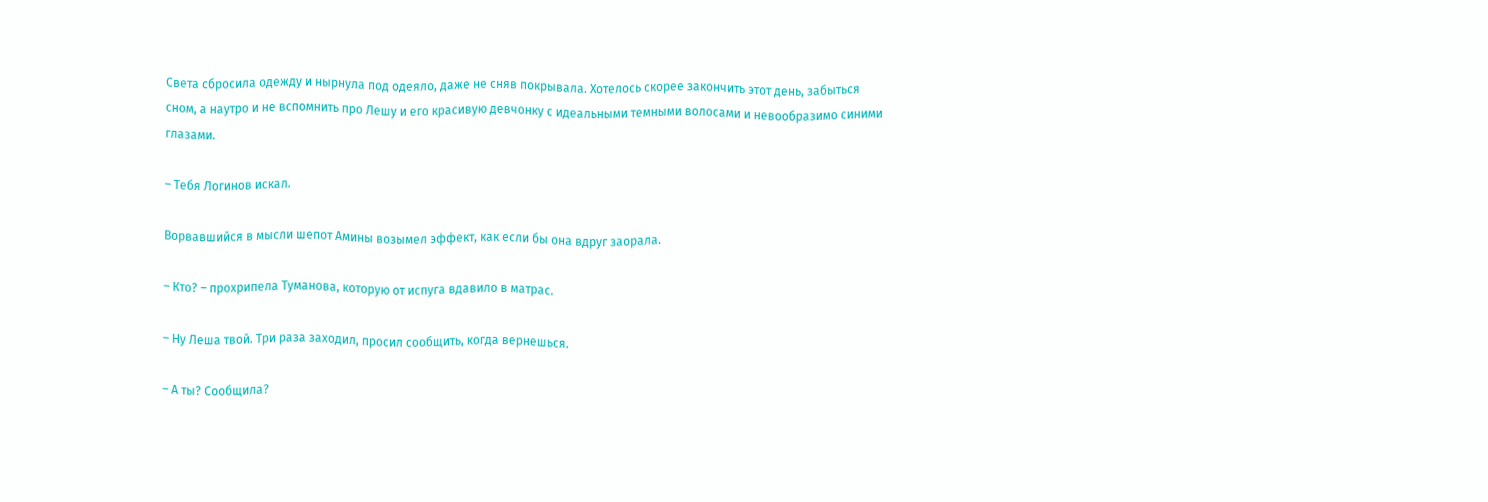Света сбросила одежду и нырнула под одеяло, даже не сняв покрывала. Хотелось скорее закончить этот день, забыться сном, а наутро и не вспомнить про Лешу и его красивую девчонку с идеальными темными волосами и невообразимо синими глазами.

– Тебя Логинов искал.

Ворвавшийся в мысли шепот Амины возымел эффект, как если бы она вдруг заорала.

– Кто? – прохрипела Туманова, которую от испуга вдавило в матрас.

– Ну Леша твой. Три раза заходил, просил сообщить, когда вернешься.

– А ты? Сообщила?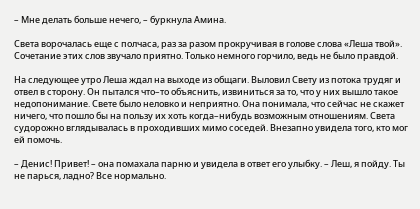– Мне делать больше нечего, – буркнула Амина.

Света ворочалась еще с полчаса, раз за разом прокручивая в голове слова «Леша твой». Сочетание этих слов звучало приятно. Только немного горчило, ведь не было правдой.

На следующее утро Леша ждал на выходе из общаги. Выловил Свету из потока трудяг и отвел в сторону. Он пытался что–то объяснить, извиниться за то, что у них вышло такое недопонимание. Свете было неловко и неприятно. Она понимала, что сейчас не скажет ничего, что пошло бы на пользу их хоть когда–нибудь возможным отношениям. Света судорожно вглядывалась в проходивших мимо соседей. Внезапно увидела того, кто мог ей помочь.

– Денис! Привет! – она помахала парню и увидела в ответ его улыбку. – Леш, я пойду. Ты не парься, ладно? Все нормально.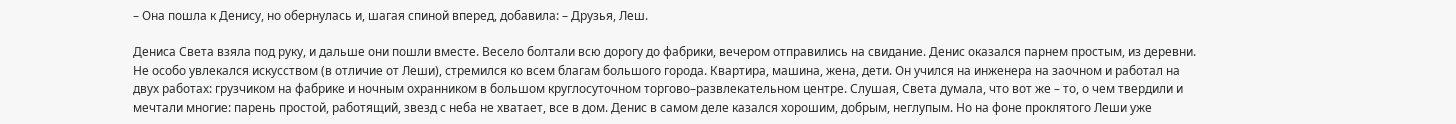– Она пошла к Денису, но обернулась и, шагая спиной вперед, добавила: – Друзья, Леш.

Дениса Света взяла под руку, и дальше они пошли вместе. Весело болтали всю дорогу до фабрики, вечером отправились на свидание. Денис оказался парнем простым, из деревни. Не особо увлекался искусством (в отличие от Леши), стремился ко всем благам большого города. Квартира, машина, жена, дети. Он учился на инженера на заочном и работал на двух работах: грузчиком на фабрике и ночным охранником в большом круглосуточном торгово–развлекательном центре. Слушая, Света думала, что вот же – то, о чем твердили и мечтали многие: парень простой, работящий, звезд с неба не хватает, все в дом. Денис в самом деле казался хорошим, добрым, неглупым. Но на фоне проклятого Леши уже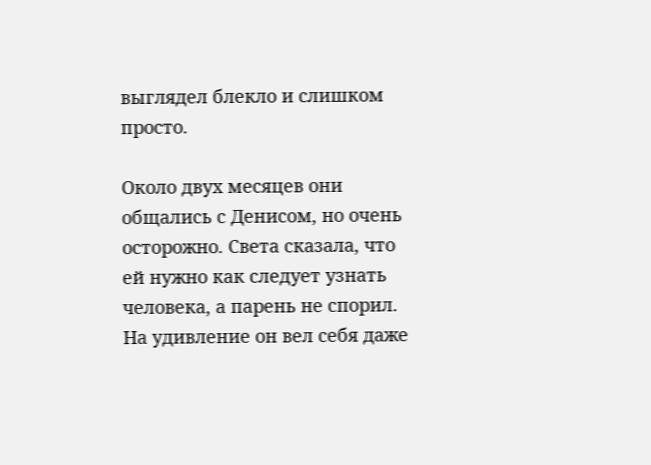выглядел блекло и слишком просто.

Около двух месяцев они общались с Денисом, но очень осторожно. Света сказала, что ей нужно как следует узнать человека, а парень не спорил. На удивление он вел себя даже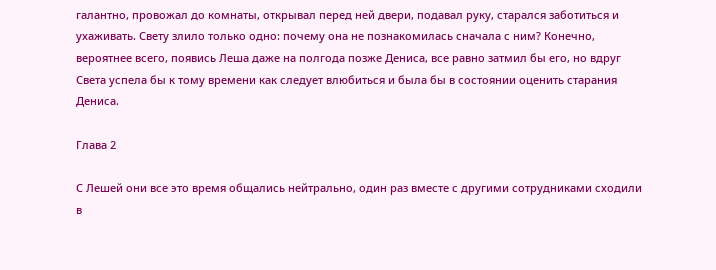галантно, провожал до комнаты, открывал перед ней двери, подавал руку, старался заботиться и ухаживать. Свету злило только одно: почему она не познакомилась сначала с ним? Конечно, вероятнее всего, появись Леша даже на полгода позже Дениса, все равно затмил бы его, но вдруг Света успела бы к тому времени как следует влюбиться и была бы в состоянии оценить старания Дениса.

Глава 2

С Лешей они все это время общались нейтрально, один раз вместе с другими сотрудниками сходили в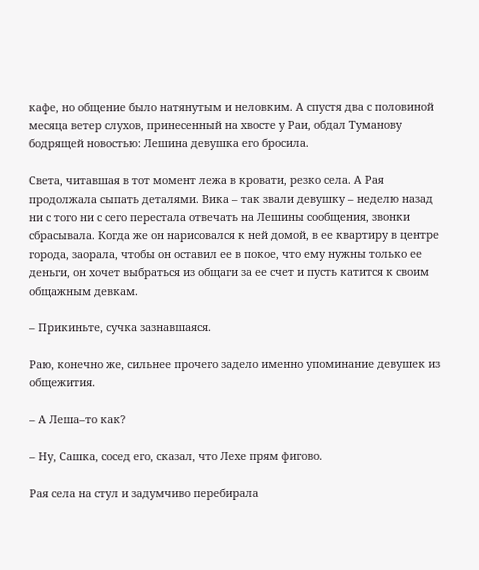кафе, но общение было натянутым и неловким. А спустя два с половиной месяца ветер слухов, принесенный на хвосте у Раи, обдал Туманову бодрящей новостью: Лешина девушка его бросила.

Света, читавшая в тот момент лежа в кровати, резко села. А Рая продолжала сыпать деталями. Вика – так звали девушку – неделю назад ни с того ни с сего перестала отвечать на Лешины сообщения, звонки сбрасывала. Когда же он нарисовался к ней домой, в ее квартиру в центре города, заорала, чтобы он оставил ее в покое, что ему нужны только ее деньги, он хочет выбраться из общаги за ее счет и пусть катится к своим общажным девкам.

– Прикиньте, сучка зазнавшаяся.

Раю, конечно же, сильнее прочего задело именно упоминание девушек из общежития.

– А Леша–то как?

– Ну, Сашка, сосед его, сказал, что Лехе прям фигово.

Рая села на стул и задумчиво перебирала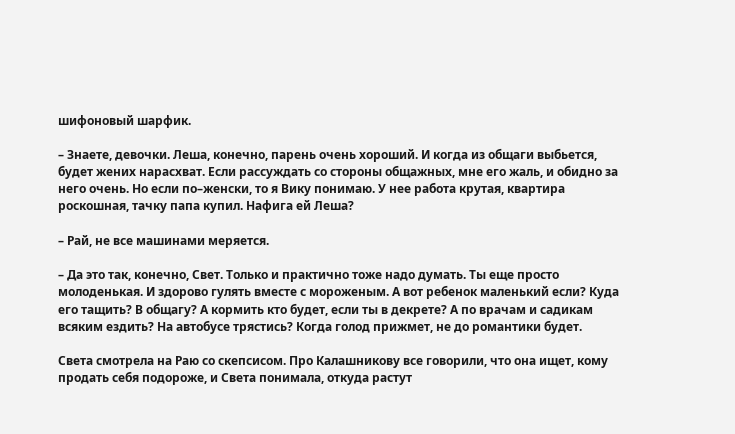шифоновый шарфик.

– Знаете, девочки. Леша, конечно, парень очень хороший. И когда из общаги выбьется, будет жених нарасхват. Если рассуждать со стороны общажных, мне его жаль, и обидно за него очень. Но если по–женски, то я Вику понимаю. У нее работа крутая, квартира роскошная, тачку папа купил. Нафига ей Леша?

– Рай, не все машинами меряется.

– Да это так, конечно, Свет. Только и практично тоже надо думать. Ты еще просто молоденькая. И здорово гулять вместе с мороженым. А вот ребенок маленький если? Куда его тащить? В общагу? А кормить кто будет, если ты в декрете? А по врачам и садикам всяким ездить? На автобусе трястись? Когда голод прижмет, не до романтики будет.

Света смотрела на Раю со скепсисом. Про Калашникову все говорили, что она ищет, кому продать себя подороже, и Света понимала, откуда растут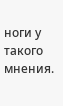ноги у такого мнения.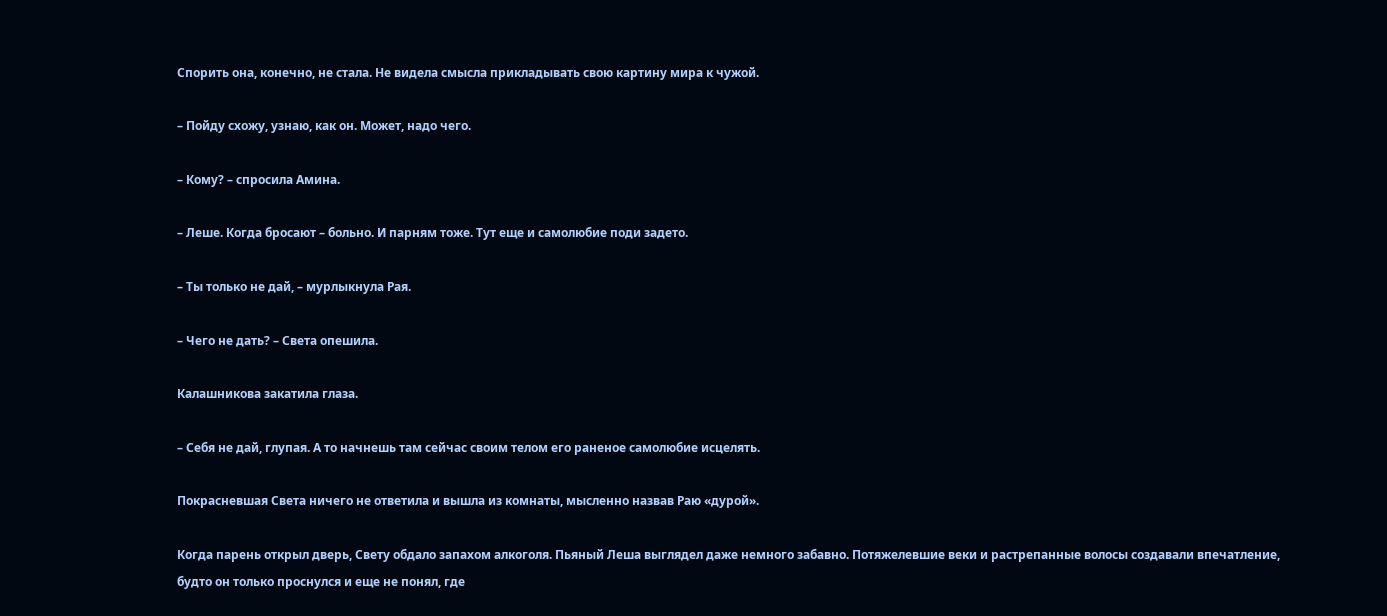Спорить она, конечно, не стала. Не видела смысла прикладывать свою картину мира к чужой.

– Пойду схожу, узнаю, как он. Может, надо чего.

– Кому? – спросила Амина.

– Леше. Когда бросают – больно. И парням тоже. Тут еще и самолюбие поди задето.

– Ты только не дай, – мурлыкнула Рая.

– Чего не дать? – Света опешила.

Калашникова закатила глаза.

– Себя не дай, глупая. А то начнешь там сейчас своим телом его раненое самолюбие исцелять.

Покрасневшая Света ничего не ответила и вышла из комнаты, мысленно назвав Раю «дурой».

Когда парень открыл дверь, Свету обдало запахом алкоголя. Пьяный Леша выглядел даже немного забавно. Потяжелевшие веки и растрепанные волосы создавали впечатление, будто он только проснулся и еще не понял, где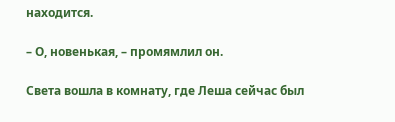находится.

– О, новенькая, – промямлил он.

Света вошла в комнату, где Леша сейчас был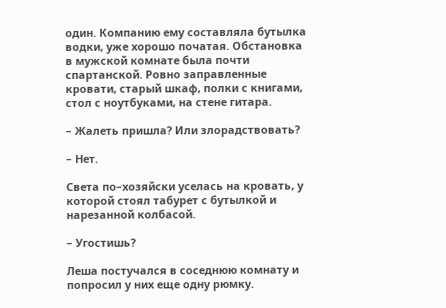один. Компанию ему составляла бутылка водки, уже хорошо початая. Обстановка в мужской комнате была почти спартанской. Ровно заправленные кровати, старый шкаф, полки с книгами, стол с ноутбуками, на стене гитара.

– Жалеть пришла? Или злорадствовать?

– Нет.

Света по–хозяйски уселась на кровать, у которой стоял табурет с бутылкой и нарезанной колбасой.

– Угостишь?

Леша постучался в соседнюю комнату и попросил у них еще одну рюмку.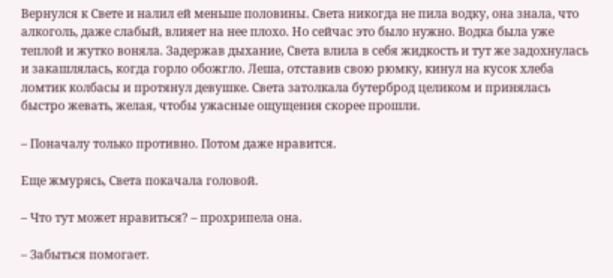Вернулся к Свете и налил ей меньше половины. Света никогда не пила водку, она знала, что алкоголь, даже слабый, влияет на нее плохо. Но сейчас это было нужно. Водка была уже теплой и жутко воняла. Задержав дыхание, Света влила в себя жидкость и тут же задохнулась и закашлялась, когда горло обожгло. Леша, отставив свою рюмку, кинул на кусок хлеба ломтик колбасы и протянул девушке. Света затолкала бутерброд целиком и принялась быстро жевать, желая, чтобы ужасные ощущения скорее прошли.

– Поначалу только противно. Потом даже нравится.

Еще жмурясь, Света покачала головой.

– Что тут может нравиться? – прохрипела она.

– Забыться помогает.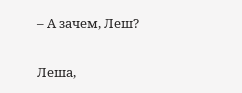– А зачем, Леш?

Леша,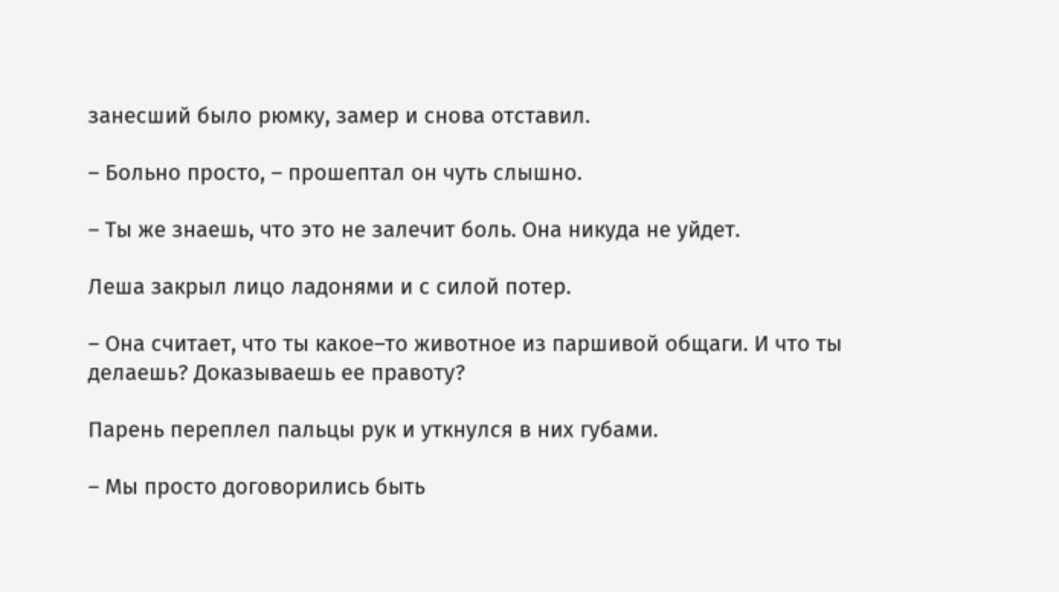занесший было рюмку, замер и снова отставил.

– Больно просто, – прошептал он чуть слышно.

– Ты же знаешь, что это не залечит боль. Она никуда не уйдет.

Леша закрыл лицо ладонями и с силой потер.

– Она считает, что ты какое–то животное из паршивой общаги. И что ты делаешь? Доказываешь ее правоту?

Парень переплел пальцы рук и уткнулся в них губами.

– Мы просто договорились быть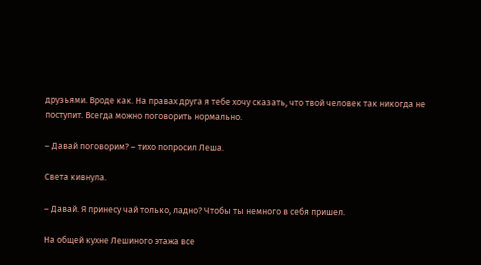друзьями. Вроде как. На правах друга я тебе хочу сказать, что твой человек так никогда не поступит. Всегда можно поговорить нормально.

– Давай поговорим? – тихо попросил Леша.

Света кивнула.

– Давай. Я принесу чай только, ладно? Чтобы ты немного в себя пришел.

На общей кухне Лешиного этажа все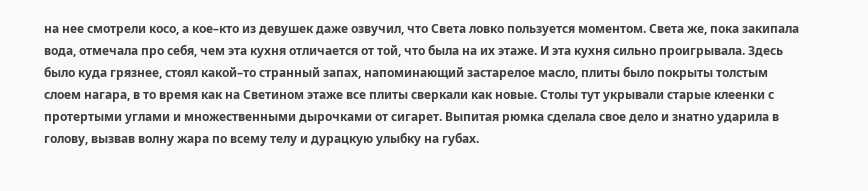на нее смотрели косо, а кое–кто из девушек даже озвучил, что Света ловко пользуется моментом. Света же, пока закипала вода, отмечала про себя, чем эта кухня отличается от той, что была на их этаже. И эта кухня сильно проигрывала. Здесь было куда грязнее, стоял какой–то странный запах, напоминающий застарелое масло, плиты было покрыты толстым слоем нагара, в то время как на Светином этаже все плиты сверкали как новые. Столы тут укрывали старые клеенки с протертыми углами и множественными дырочками от сигарет. Выпитая рюмка сделала свое дело и знатно ударила в голову, вызвав волну жара по всему телу и дурацкую улыбку на губах.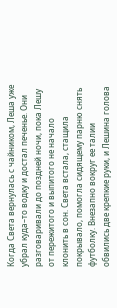Когда Света вернулась с чайником, Леша уже убрал куда–то водку и достал печенье. Они разговаривали до поздней ночи, пока Лешу от пережитого и выпитого не начало клонить в сон. Света встала, стащила покрывало, помогла сидящему парню снять футболку. Внезапно вокруг ее талии обвились две крепкие руки, и Лешина голова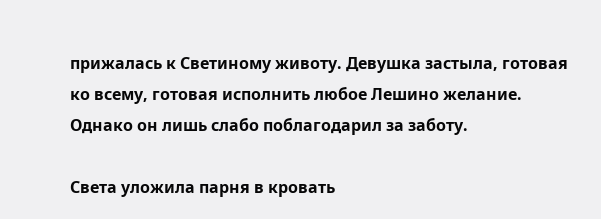прижалась к Светиному животу. Девушка застыла, готовая ко всему, готовая исполнить любое Лешино желание. Однако он лишь слабо поблагодарил за заботу.

Света уложила парня в кровать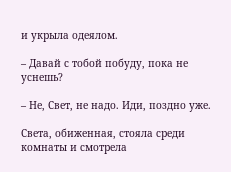и укрыла одеялом.

– Давай с тобой побуду, пока не уснешь?

– Не, Свет, не надо. Иди, поздно уже.

Света, обиженная, стояла среди комнаты и смотрела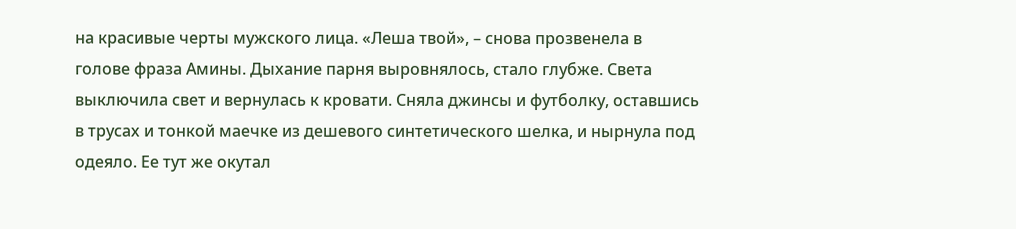на красивые черты мужского лица. «Леша твой», – снова прозвенела в голове фраза Амины. Дыхание парня выровнялось, стало глубже. Света выключила свет и вернулась к кровати. Сняла джинсы и футболку, оставшись в трусах и тонкой маечке из дешевого синтетического шелка, и нырнула под одеяло. Ее тут же окутал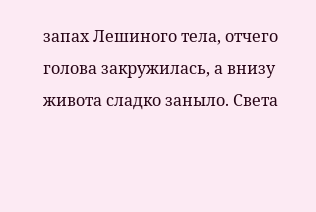запах Лешиного тела, отчего голова закружилась, а внизу живота сладко заныло. Света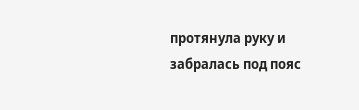протянула руку и забралась под пояс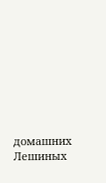домашних Лешиных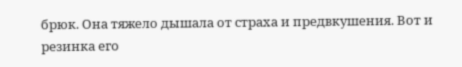брюк. Она тяжело дышала от страха и предвкушения. Вот и резинка его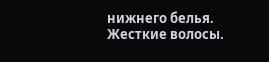нижнего белья. Жесткие волосы.